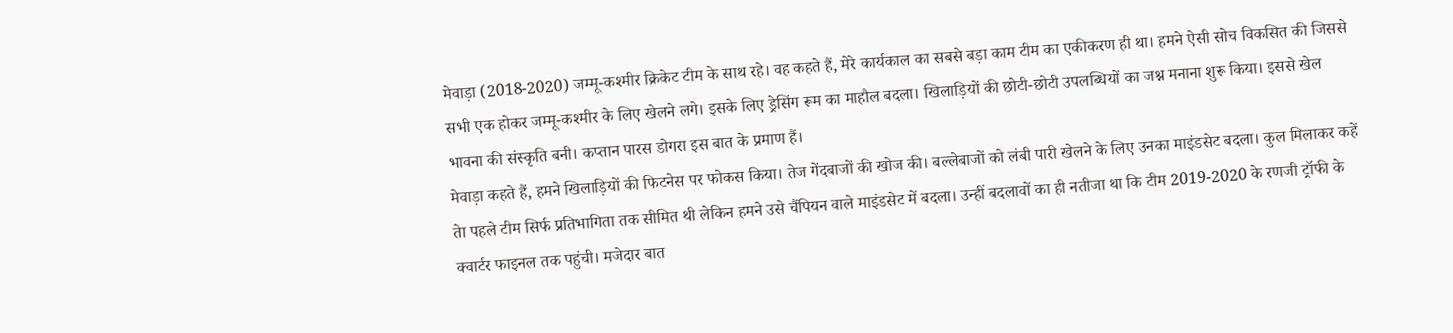मेवाड़ा (2018-2020) जम्मू-कश्मीर क्रिकेट टीम के साथ रहे। वह कहते हैं, मेरे कार्यकाल का सबसे बड़ा काम टीम का एकीकरण ही था। हमने ऐसी सोच विकसित की जिससे सभी एक होकर जम्मू-कश्मीर के लिए खेलने लगे। इसके लिए ड्रेसिंग रूम का माहौल बदला। खिलाड़ियों की छोटी-छोटी उपलब्धियों का जश्न मनाना शुरू किया। इससे खेल भावना की संस्कृति बनी। कप्तान पारस डोगरा इस बात के प्रमाण हैं।
मेवाड़ा कहते हैं, हमने खिलाड़ियों की फिटनेस पर फोकस किया। तेज गेंदबाजों की खोज की। बल्लेबाजों को लंबी पारी खेलने के लिए उनका माइंडसेट बदला। कुल मिलाकर कहें तेा पहले टीम सिर्फ प्रतिभागिता तक सीमित थी लेकिन हमने उसे चैंपियन वाले माइंडसेट में बदला। उन्हीं बदलावों का ही नतीजा था कि टीम 2019-2020 के रणजी ट्रॉफी के क्वार्टर फाइनल तक पहुंची। मजेदार बात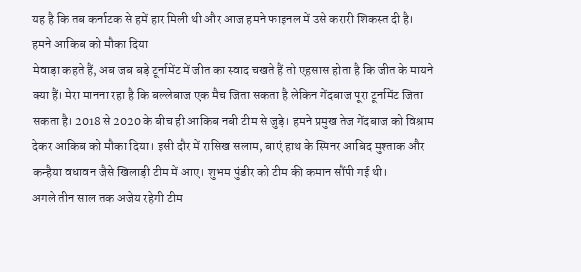यह है कि तब कर्नाटक से हमें हार मिली थी और आज हमने फाइनल में उसे करारी शिकस्त दी है।
हमने आकिब को मौका दिया
मेवाड़ा कहते हैं, अब जब बड़े टूर्नामेंट में जीत का स्वाद चखते हैं तो एहसास होता है कि जीत के मायने क्या हैं। मेरा मानना रहा है कि बल्लेबाज एक मैच जिता सकता है लेकिन गेंदबाज पूरा टूर्नामेंट जिता सकता है। 2018 से 2020 के बीच ही आकिब नबी टीम से जुड़े। हमने प्रमुख तेज गेंदबाज को विश्राम देकर आकिब को मौका दिया। इसी दौर में रासिख सलाम, बाएं हाथ के स्पिनर आबिद मुश्ताक और कन्हैया वधावन जैसे खिलाड़ी टीम में आए। शुभम पुंडीर को टीम की कमान सौंपी गई थी।
अगले तीन साल तक अजेय रहेगी टीम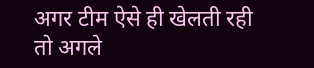अगर टीम ऐसे ही खेलती रही तो अगले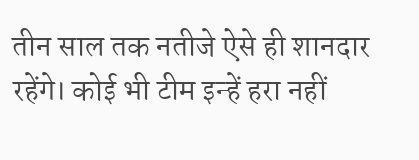तीन साल तक नतीजे ऐसे ही शानदार रहेंगे। कोई भी टीम इन्हें हरा नहीं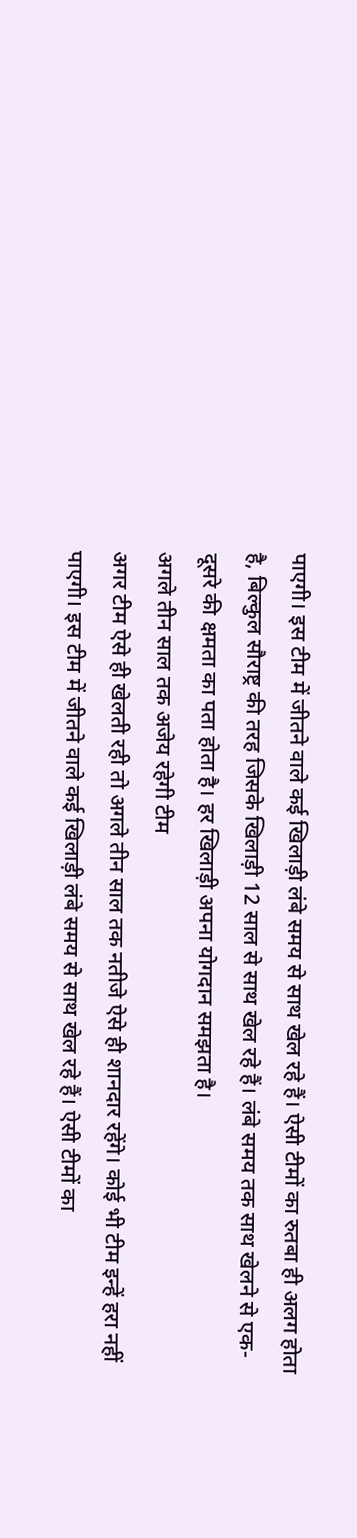पाएगी। इस टीम में जीतने वाले कई खिलाड़ी लंबे समय से साथ खेल रहे हैं। ऐसी टीमों का रुतबा ही अलग होता है, बिल्कुल सौराष्ट्र की तरह जिसके खिलाड़ी 12 साल से साथ खेल रहे हैं। लंबे समय तक साथ खेलने से एक-दूसरे की क्षमता का पता होता है। हर खिलाड़ी अपना योगदान समझता है।
अगले तीन साल तक अजेय रहेगी टीम
अगर टीम ऐसे ही खेलती रही तो अगले तीन साल तक नतीजे ऐसे ही शानदार रहेंगे। कोई भी टीम इन्हें हरा नहीं पाएगी। इस टीम में जीतने वाले कई खिलाड़ी लंबे समय से साथ खेल रहे हैं। ऐसी टीमों का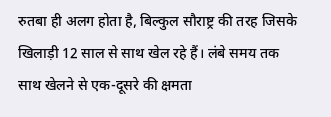रुतबा ही अलग होता है, बिल्कुल सौराष्ट्र की तरह जिसके खिलाड़ी 12 साल से साथ खेल रहे हैं। लंबे समय तक साथ खेलने से एक-दूसरे की क्षमता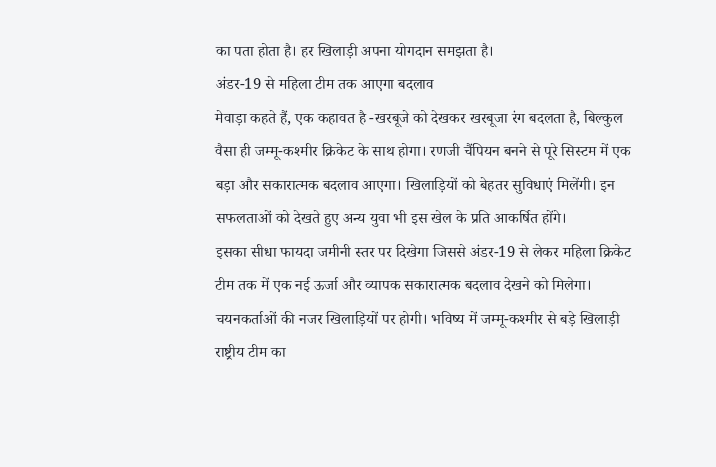का पता होता है। हर खिलाड़ी अपना योगदान समझता है।
अंडर-19 से महिला टीम तक आएगा बदलाव
मेवाड़ा कहते हैं, एक कहावत है -खरबूजे को देखकर खरबूजा रंग बदलता है, बिल्कुल वैसा ही जम्मू-कश्मीर क्रिकेट के साथ होगा। रणजी चैंपियन बनने से पूरे सिस्टम में एक बड़ा और सकारात्मक बदलाव आएगा। खिलाड़ियों को बेहतर सुविधाएं मिलेंगी। इन सफलताओं को देखते हुए अन्य युवा भी इस खेल के प्रति आकर्षित होंगे।
इसका सीधा फायदा जमीनी स्तर पर दिखेगा जिससे अंडर-19 से लेकर महिला क्रिकेट टीम तक में एक नई ऊर्जा और व्यापक सकारात्मक बदलाव देखने को मिलेगा। चयनकर्ताओं की नजर खिलाड़ियों पर होगी। भविष्य में जम्मू-कश्मीर से बड़े खिलाड़ी राष्ट्रीय टीम का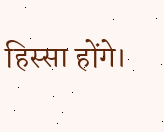हिस्सा होंगे।